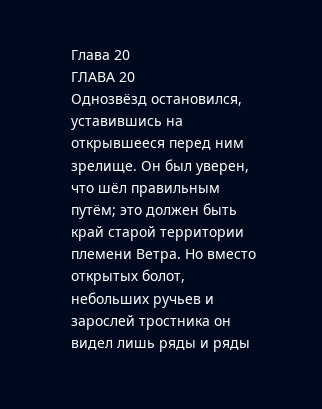Глава 20
ГЛАВА 20
Однозвёзд остановился, уставившись на открывшееся перед ним зрелище. Он был уверен, что шёл правильным путём; это должен быть край старой территории племени Ветра. Но вместо открытых болот, небольших ручьев и зарослей тростника он видел лишь ряды и ряды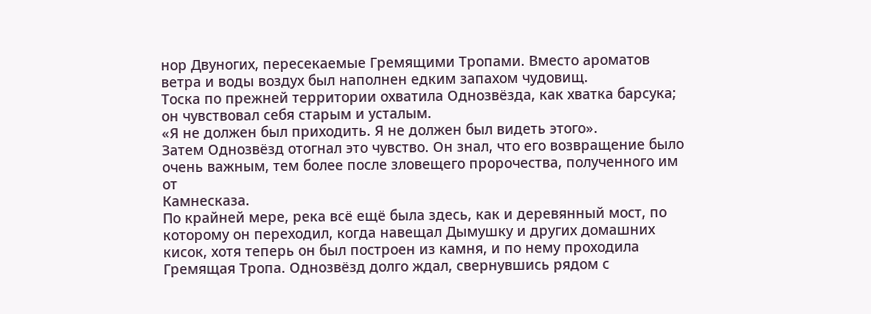нор Двуногих, пересекаемые Гремящими Тропами. Вместо ароматов ветра и воды воздух был наполнен едким запахом чудовищ.
Тоска по прежней территории охватила Однозвёзда, как хватка барсука; он чувствовал себя старым и усталым.
«Я не должен был приходить. Я не должен был видеть этого».
Затем Однозвёзд отогнал это чувство. Он знал, что его возвращение было очень важным, тем более после зловещего пророчества, полученного им от
Камнесказа.
По крайней мере, река всё ещё была здесь, как и деревянный мост, по которому он переходил, когда навещал Дымушку и других домашних кисок, хотя теперь он был построен из камня, и по нему проходила Гремящая Тропа. Однозвёзд долго ждал, свернувшись рядом с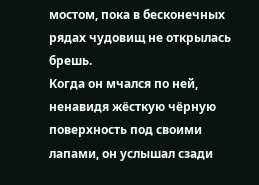мостом, пока в бесконечных рядах чудовищ не открылась брешь.
Когда он мчался по ней, ненавидя жёсткую чёрную поверхность под своими лапами, он услышал сзади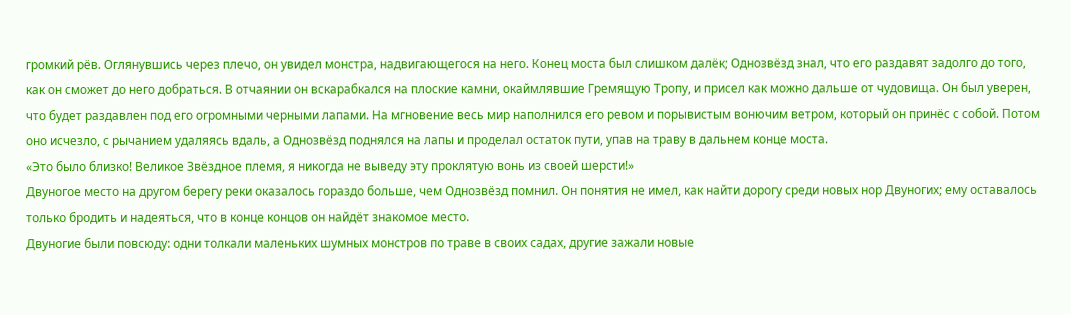громкий рёв. Оглянувшись через плечо, он увидел монстра, надвигающегося на него. Конец моста был слишком далёк; Однозвёзд знал, что его раздавят задолго до того, как он сможет до него добраться. В отчаянии он вскарабкался на плоские камни, окаймлявшие Гремящую Тропу, и присел как можно дальше от чудовища. Он был уверен, что будет раздавлен под его огромными черными лапами. На мгновение весь мир наполнился его ревом и порывистым вонючим ветром, который он принёс с собой. Потом оно исчезло, с рычанием удаляясь вдаль, а Однозвёзд поднялся на лапы и проделал остаток пути, упав на траву в дальнем конце моста.
«Это было близко! Великое Звёздное племя, я никогда не выведу эту проклятую вонь из своей шерсти!»
Двуногое место на другом берегу реки оказалось гораздо больше, чем Однозвёзд помнил. Он понятия не имел, как найти дорогу среди новых нор Двуногих; ему оставалось только бродить и надеяться, что в конце концов он найдёт знакомое место.
Двуногие были повсюду: одни толкали маленьких шумных монстров по траве в своих садах, другие зажали новые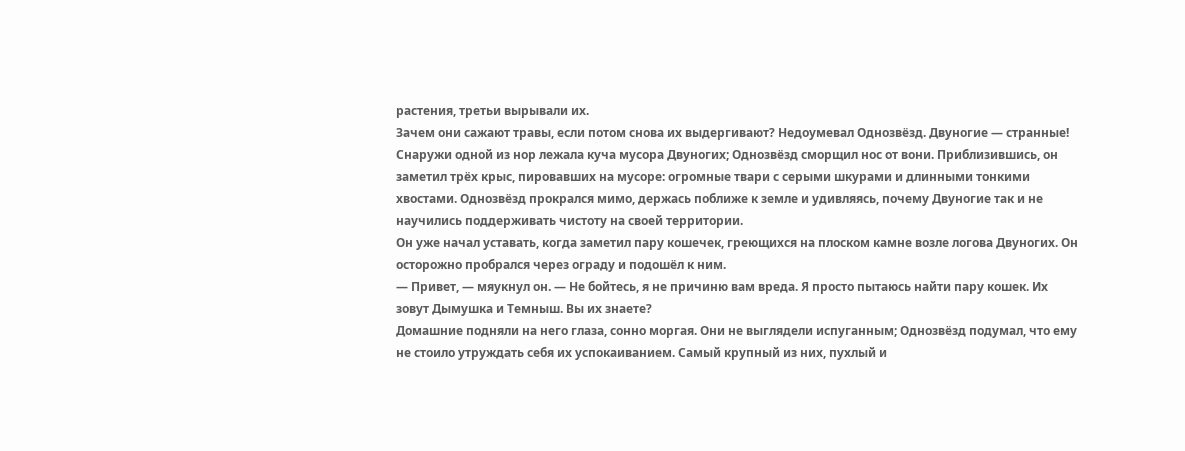растения, третьи вырывали их.
Зачем они сажают травы, если потом снова их выдергивают? Недоумевал Однозвёзд. Двуногие — странные!
Снаружи одной из нор лежала куча мусора Двуногих; Однозвёзд сморщил нос от вони. Приблизившись, он заметил трёх крыс, пировавших на мусоре: огромные твари с серыми шкурами и длинными тонкими хвостами. Однозвёзд прокрался мимо, держась поближе к земле и удивляясь, почему Двуногие так и не научились поддерживать чистоту на своей территории.
Он уже начал уставать, когда заметил пару кошечек, греющихся на плоском камне возле логова Двуногих. Он осторожно пробрался через ограду и подошёл к ним.
— Привет, — мяукнул он. — Не бойтесь, я не причиню вам вреда. Я просто пытаюсь найти пару кошек. Их зовут Дымушка и Темныш. Вы их знаете?
Домашние подняли на него глаза, сонно моргая. Они не выглядели испуганным; Однозвёзд подумал, что ему не стоило утруждать себя их успокаиванием. Самый крупный из них, пухлый и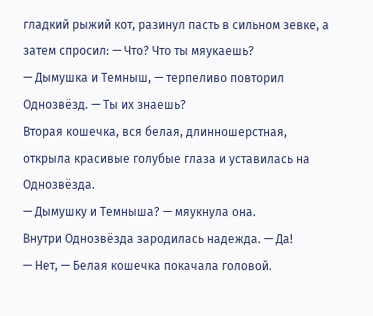гладкий рыжий кот, разинул пасть в сильном зевке, а затем спросил: — Что? Что ты мяукаешь?
— Дымушка и Темныш, — терпеливо повторил Однозвёзд. — Ты их знаешь?
Вторая кошечка, вся белая, длинношерстная, открыла красивые голубые глаза и уставилась на Однозвёзда.
— Дымушку и Темныша? — мяукнула она.
Внутри Однозвёзда зародилась надежда. — Да!
— Нет, — Белая кошечка покачала головой.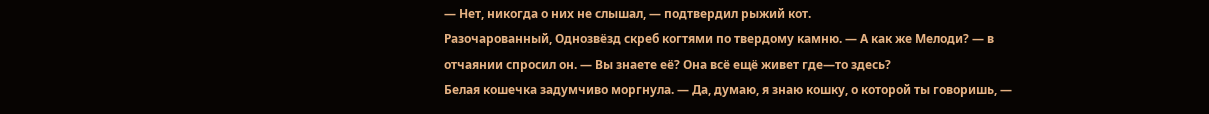— Нет, никогда о них не слышал, — подтвердил рыжий кот.
Разочарованный, Однозвёзд скреб когтями по твердому камню. — А как же Мелоди? — в отчаянии спросил он. — Вы знаете её? Она всё ещё живет где—то здесь?
Белая кошечка задумчиво моргнула. — Да, думаю, я знаю кошку, о которой ты говоришь, —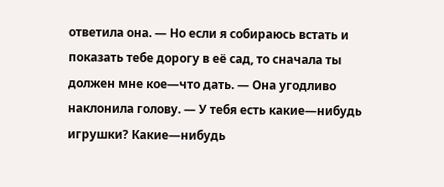ответила она. — Но если я собираюсь встать и показать тебе дорогу в её сад, то сначала ты должен мне кое—что дать. — Она угодливо наклонила голову. — У тебя есть какие—нибудь игрушки? Какие—нибудь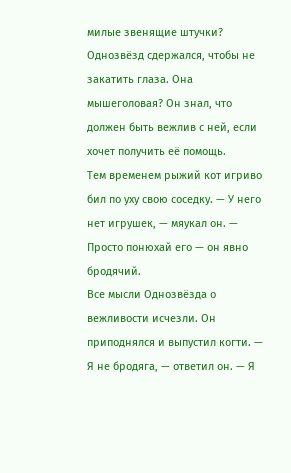милые звенящие штучки?
Однозвёзд сдержался, чтобы не закатить глаза. Она мышеголовая? Он знал, что должен быть вежлив с ней, если хочет получить её помощь.
Тем временем рыжий кот игриво бил по уху свою соседку. — У него нет игрушек, — мяукал он. — Просто понюхай его — он явно бродячий.
Все мысли Однозвёзда о вежливости исчезли. Он приподнялся и выпустил когти. — Я не бродяга, — ответил он. — Я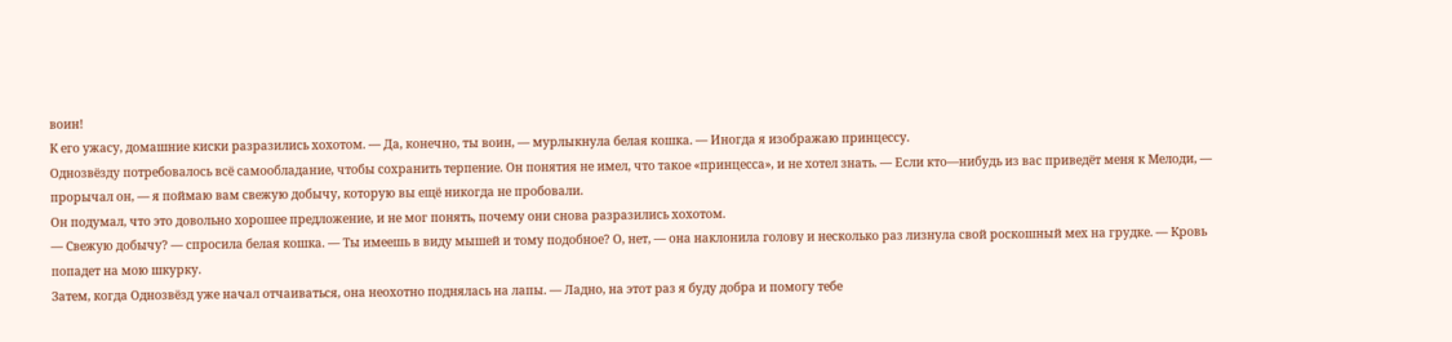воин!
К его ужасу, домашние киски разразились хохотом. — Да, конечно, ты воин, — мурлыкнула белая кошка. — Иногда я изображаю принцессу.
Однозвёзду потребовалось всё самообладание, чтобы сохранить терпение. Он понятия не имел, что такое «принцесса», и не хотел знать. — Если кто—нибудь из вас приведёт меня к Мелоди, — прорычал он, — я поймаю вам свежую добычу, которую вы ещё никогда не пробовали.
Он подумал, что это довольно хорошее предложение, и не мог понять, почему они снова разразились хохотом.
— Свежую добычу? — спросила белая кошка. — Ты имеешь в виду мышей и тому подобное? О, нет, — она наклонила голову и несколько раз лизнула свой роскошный мех на грудке. — Кровь попадет на мою шкурку.
Затем, когда Однозвёзд уже начал отчаиваться, она неохотно поднялась на лапы. — Ладно, на этот раз я буду добра и помогу тебе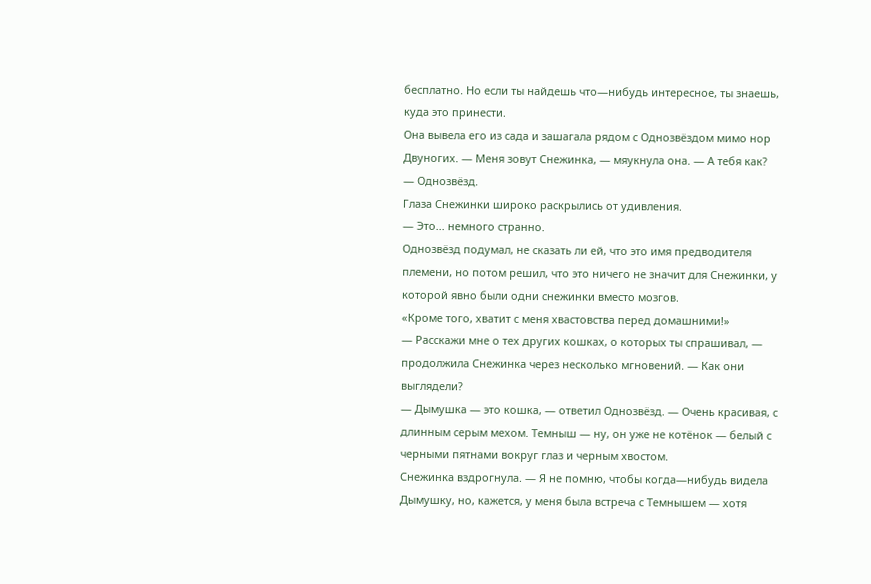бесплатно. Но если ты найдешь что—нибудь интересное, ты знаешь, куда это принести.
Она вывела его из сада и зашагала рядом с Однозвёздом мимо нор Двуногих. — Меня зовут Снежинка, — мяукнула она. — А тебя как?
— Однозвёзд.
Глаза Снежинки широко раскрылись от удивления.
— Это... немного странно.
Однозвёзд подумал, не сказать ли ей, что это имя предводителя племени, но потом решил, что это ничего не значит для Снежинки, у которой явно были одни снежинки вместо мозгов.
«Кроме того, хватит с меня хвастовства перед домашними!»
— Расскажи мне о тех других кошках, о которых ты спрашивал, — продолжила Снежинка через несколько мгновений. — Как они выглядели?
— Дымушка — это кошка, — ответил Однозвёзд. — Очень красивая, с длинным серым мехом. Темныш — ну, он уже не котёнок — белый с черными пятнами вокруг глаз и черным хвостом.
Снежинка вздрогнула. — Я не помню, чтобы когда—нибудь видела Дымушку, но, кажется, у меня была встреча с Темнышем — хотя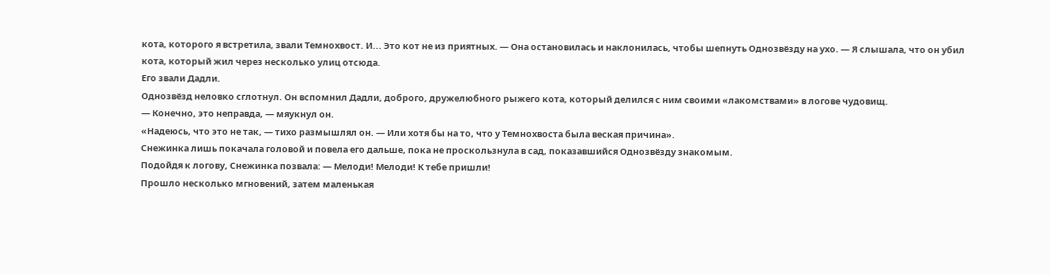кота, которого я встретила, звали Темнохвост. И... Это кот не из приятных. — Она остановилась и наклонилась, чтобы шепнуть Однозвёзду на ухо. — Я слышала, что он убил кота, который жил через несколько улиц отсюда.
Его звали Дадли.
Однозвёзд неловко сглотнул. Он вспомнил Дадли, доброго, дружелюбного рыжего кота, который делился с ним своими «лакомствами» в логове чудовищ.
— Конечно, это неправда, — мяукнул он.
«Надеюсь, что это не так, — тихо размышлял он. — Или хотя бы на то, что у Темнохвоста была веская причина».
Снежинка лишь покачала головой и повела его дальше, пока не проскользнула в сад, показавшийся Однозвёзду знакомым.
Подойдя к логову, Снежинка позвала: — Мелоди! Мелоди! К тебе пришли!
Прошло несколько мгновений, затем маленькая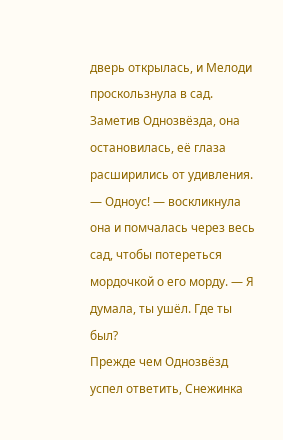дверь открылась, и Мелоди проскользнула в сад. Заметив Однозвёзда, она остановилась, её глаза расширились от удивления. — Одноус! — воскликнула она и помчалась через весь сад, чтобы потереться мордочкой о его морду. — Я думала, ты ушёл. Где ты был?
Прежде чем Однозвёзд успел ответить, Снежинка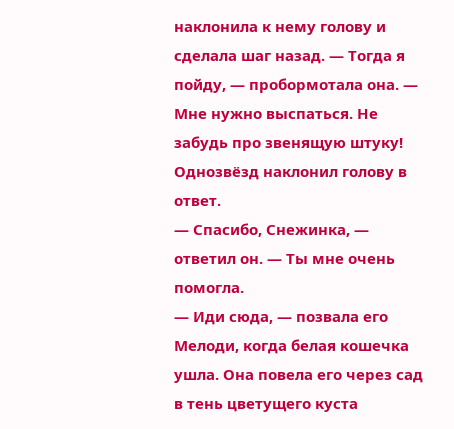наклонила к нему голову и сделала шаг назад. — Тогда я пойду, — пробормотала она. — Мне нужно выспаться. Не забудь про звенящую штуку!
Однозвёзд наклонил голову в ответ.
— Спасибо, Снежинка, — ответил он. — Ты мне очень помогла.
— Иди сюда, — позвала его Мелоди, когда белая кошечка ушла. Она повела его через сад в тень цветущего куста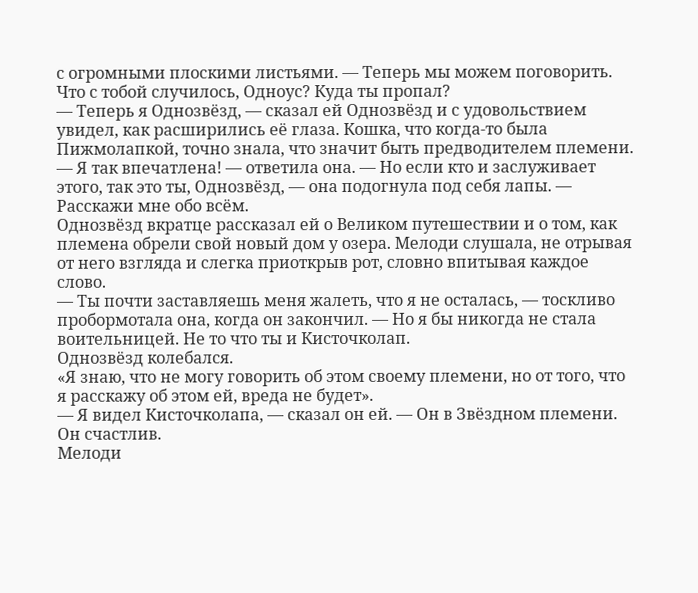с огромными плоскими листьями. — Теперь мы можем поговорить. Что с тобой случилось, Одноус? Куда ты пропал?
— Теперь я Однозвёзд, — сказал ей Однозвёзд и с удовольствием увидел, как расширились её глаза. Кошка, что когда-то была Пижмолапкой, точно знала, что значит быть предводителем племени.
— Я так впечатлена! — ответила она. — Но если кто и заслуживает этого, так это ты, Однозвёзд, — она подогнула под себя лапы. — Расскажи мне обо всём.
Однозвёзд вкратце рассказал ей о Великом путешествии и о том, как племена обрели свой новый дом у озера. Мелоди слушала, не отрывая от него взгляда и слегка приоткрыв рот, словно впитывая каждое слово.
— Ты почти заставляешь меня жалеть, что я не осталась, — тоскливо пробормотала она, когда он закончил. — Но я бы никогда не стала воительницей. Не то что ты и Кисточколап.
Однозвёзд колебался.
«Я знаю, что не могу говорить об этом своему племени, но от того, что я расскажу об этом ей, вреда не будет».
— Я видел Кисточколапа, — сказал он ей. — Он в Звёздном племени. Он счастлив.
Мелоди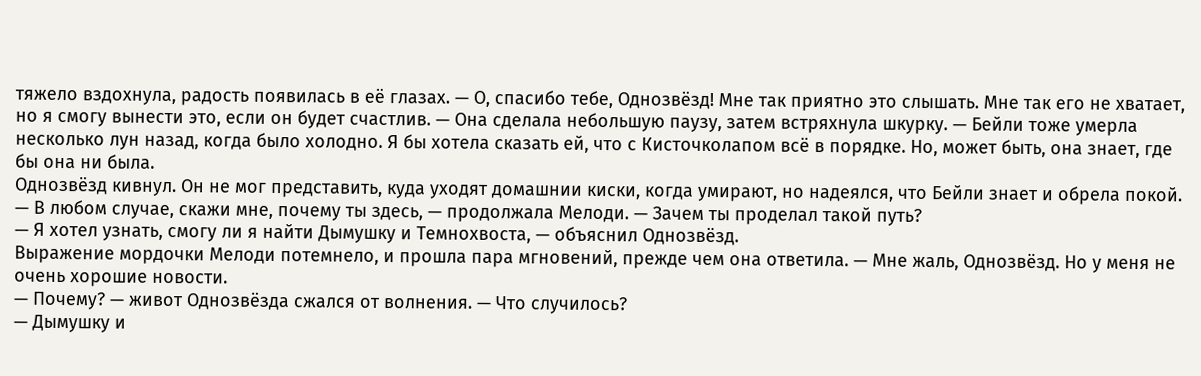тяжело вздохнула, радость появилась в её глазах. — О, спасибо тебе, Однозвёзд! Мне так приятно это слышать. Мне так его не хватает, но я смогу вынести это, если он будет счастлив. — Она сделала небольшую паузу, затем встряхнула шкурку. — Бейли тоже умерла несколько лун назад, когда было холодно. Я бы хотела сказать ей, что с Кисточколапом всё в порядке. Но, может быть, она знает, где бы она ни была.
Однозвёзд кивнул. Он не мог представить, куда уходят домашнии киски, когда умирают, но надеялся, что Бейли знает и обрела покой.
— В любом случае, скажи мне, почему ты здесь, — продолжала Мелоди. — Зачем ты проделал такой путь?
— Я хотел узнать, смогу ли я найти Дымушку и Темнохвоста, — объяснил Однозвёзд.
Выражение мордочки Мелоди потемнело, и прошла пара мгновений, прежде чем она ответила. — Мне жаль, Однозвёзд. Но у меня не очень хорошие новости.
— Почему? — живот Однозвёзда сжался от волнения. — Что случилось?
— Дымушку и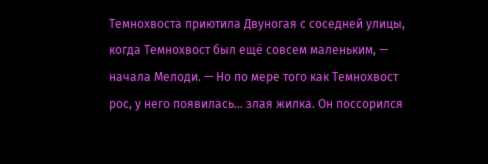Темнохвоста приютила Двуногая с соседней улицы, когда Темнохвост был ещё совсем маленьким, — начала Мелоди. — Но по мере того как Темнохвост рос, у него появилась… злая жилка. Он поссорился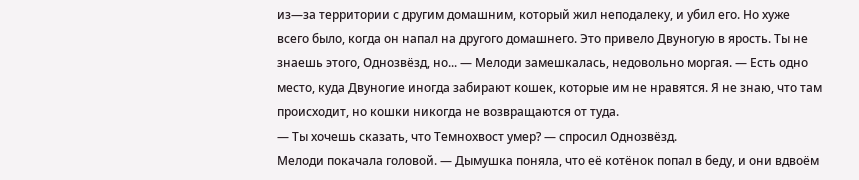из—за территории с другим домашним, который жил неподалеку, и убил его. Но хуже всего было, когда он напал на другого домашнего. Это привело Двуногую в ярость. Ты не знаешь этого, Однозвёзд, но... — Мелоди замешкалась, недовольно моргая. — Есть одно место, куда Двуногие иногда забирают кошек, которые им не нравятся. Я не знаю, что там происходит, но кошки никогда не возвращаются от туда.
— Ты хочешь сказать, что Темнохвост умер? — спросил Однозвёзд.
Мелоди покачала головой. — Дымушка поняла, что её котёнок попал в беду, и они вдвоём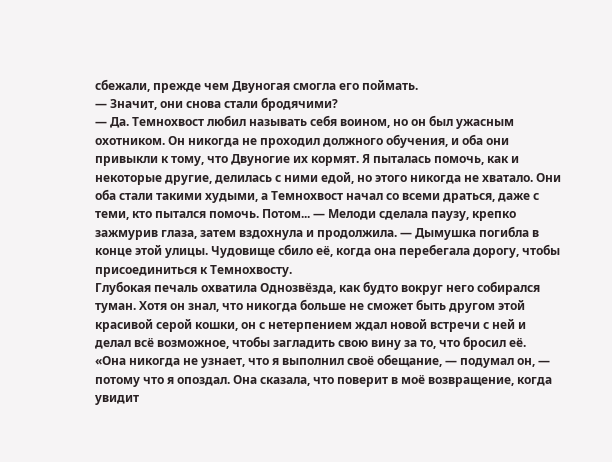сбежали, прежде чем Двуногая смогла его поймать.
— Значит, они снова стали бродячими?
— Да. Темнохвост любил называть себя воином, но он был ужасным охотником. Он никогда не проходил должного обучения, и оба они привыкли к тому, что Двуногие их кормят. Я пыталась помочь, как и некоторые другие, делилась с ними едой, но этого никогда не хватало. Они оба стали такими худыми, а Темнохвост начал со всеми драться, даже с теми, кто пытался помочь. Потом... — Мелоди сделала паузу, крепко зажмурив глаза, затем вздохнула и продолжила. — Дымушка погибла в конце этой улицы. Чудовище сбило её, когда она перебегала дорогу, чтобы присоединиться к Темнохвосту.
Глубокая печаль охватила Однозвёзда, как будто вокруг него собирался туман. Хотя он знал, что никогда больше не сможет быть другом этой красивой серой кошки, он с нетерпением ждал новой встречи с ней и делал всё возможное, чтобы загладить свою вину за то, что бросил её.
«Она никогда не узнает, что я выполнил своё обещание, — подумал он, — потому что я опоздал. Она сказала, что поверит в моё возвращение, когда увидит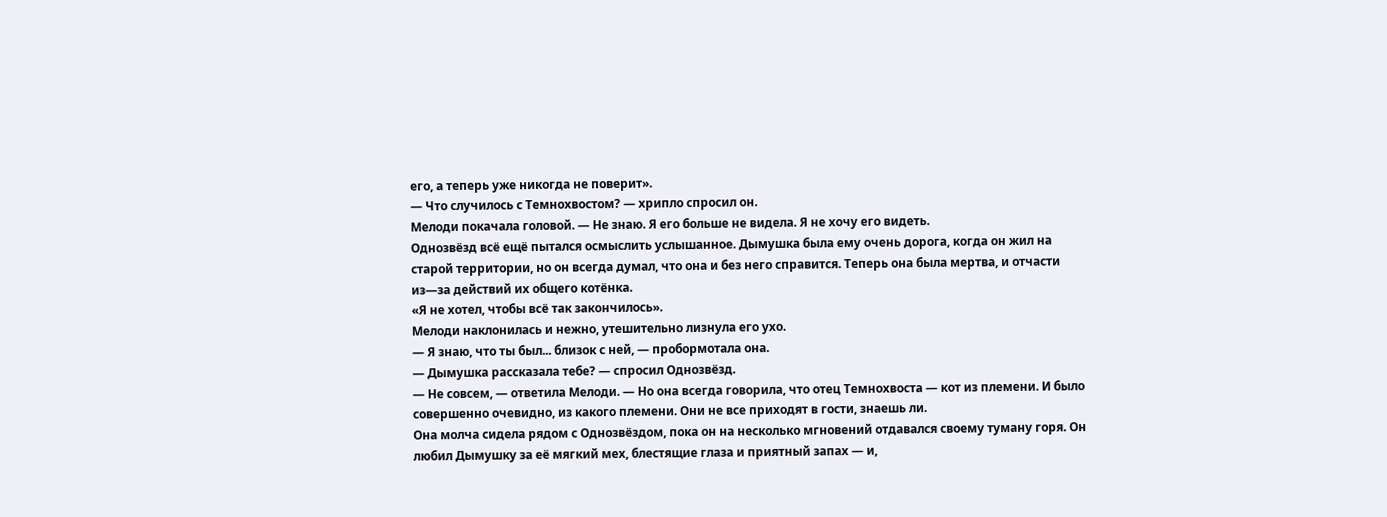его, а теперь уже никогда не поверит».
— Что случилось с Темнохвостом? — хрипло спросил он.
Мелоди покачала головой. — Не знаю. Я его больше не видела. Я не хочу его видеть.
Однозвёзд всё ещё пытался осмыслить услышанное. Дымушка была ему очень дорога, когда он жил на старой территории, но он всегда думал, что она и без него справится. Теперь она была мертва, и отчасти из—за действий их общего котёнка.
«Я не хотел, чтобы всё так закончилось».
Мелоди наклонилась и нежно, утешительно лизнула его ухо.
— Я знаю, что ты был... близок с ней, — пробормотала она.
— Дымушка рассказала тебе? — спросил Однозвёзд.
— Не совсем, — ответила Мелоди. — Но она всегда говорила, что отец Темнохвоста — кот из племени. И было совершенно очевидно, из какого племени. Они не все приходят в гости, знаешь ли.
Она молча сидела рядом с Однозвёздом, пока он на несколько мгновений отдавался своему туману горя. Он любил Дымушку за её мягкий мех, блестящие глаза и приятный запах — и,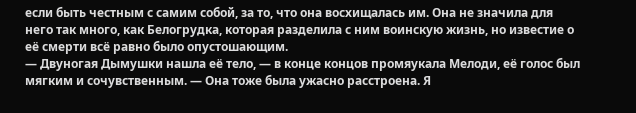если быть честным с самим собой, за то, что она восхищалась им. Она не значила для него так много, как Белогрудка, которая разделила с ним воинскую жизнь, но известие о её смерти всё равно было опустошающим.
— Двуногая Дымушки нашла её тело, — в конце концов промяукала Мелоди, её голос был мягким и сочувственным. — Она тоже была ужасно расстроена. Я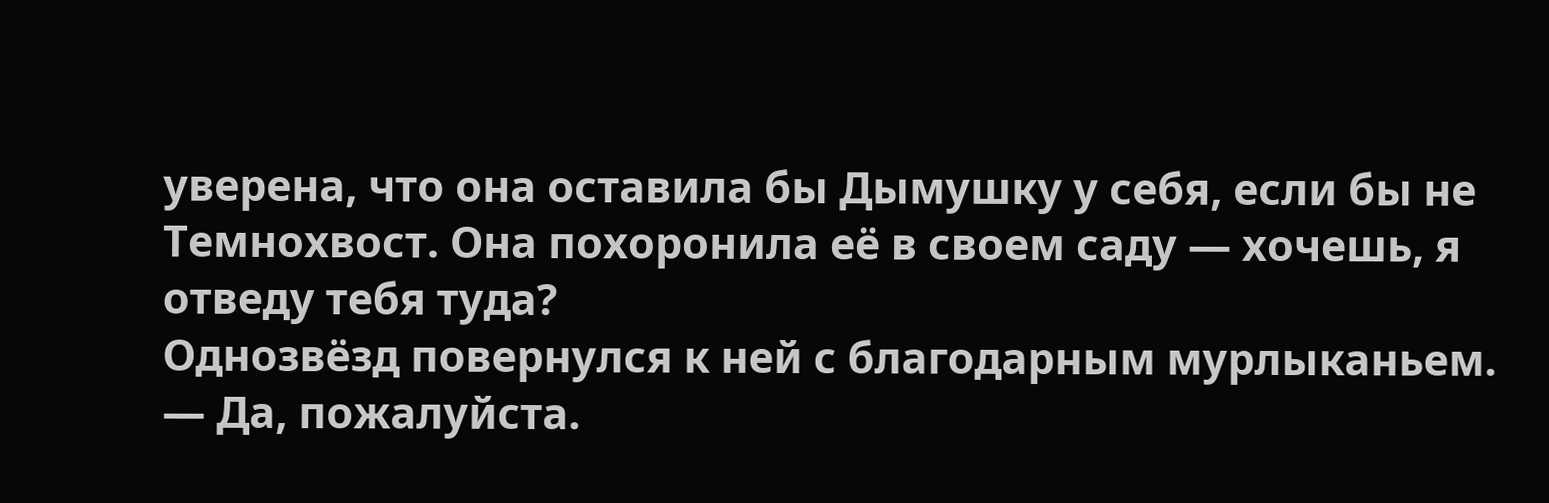уверена, что она оставила бы Дымушку у себя, если бы не Темнохвост. Она похоронила её в своем саду — хочешь, я отведу тебя туда?
Однозвёзд повернулся к ней с благодарным мурлыканьем.
— Да, пожалуйста.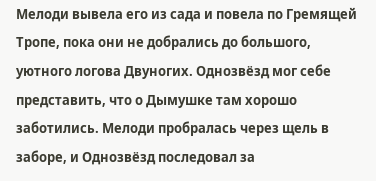Мелоди вывела его из сада и повела по Гремящей Тропе, пока они не добрались до большого, уютного логова Двуногих. Однозвёзд мог себе представить, что о Дымушке там хорошо заботились. Мелоди пробралась через щель в заборе, и Однозвёзд последовал за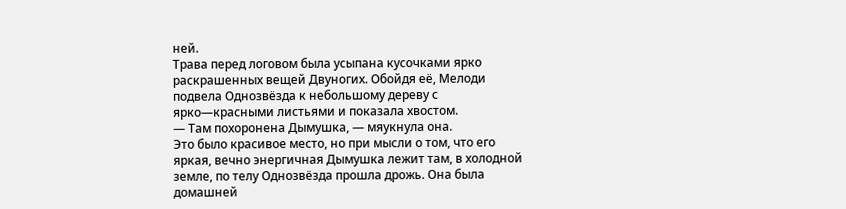ней.
Трава перед логовом была усыпана кусочками ярко раскрашенных вещей Двуногих. Обойдя её, Мелоди подвела Однозвёзда к небольшому дереву с ярко—красными листьями и показала хвостом.
— Там похоронена Дымушка, — мяукнула она.
Это было красивое место, но при мысли о том, что его яркая, вечно энергичная Дымушка лежит там, в холодной земле, по телу Однозвёзда прошла дрожь. Она была домашней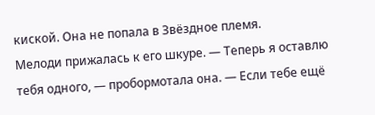киской. Она не попала в Звёздное племя.
Мелоди прижалась к его шкуре. — Теперь я оставлю тебя одного, — пробормотала она. — Если тебе ещё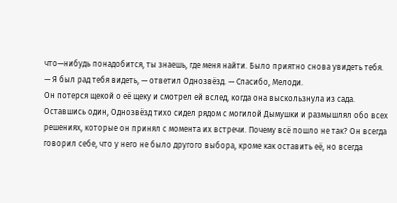что—нибудь понадобится, ты знаешь, где меня найти. Было приятно снова увидеть тебя.
— Я был рад тебя видеть, — ответил Однозвёзд. — Спасибо, Мелоди.
Он потерся щекой о её щеку и смотрел ей вслед, когда она выскользнула из сада.
Оставшись один, Однозвёзд тихо сидел рядом с могилой Дымушки и размышлял обо всех решениях, которые он принял с момента их встречи. Почему всё пошло не так? Он всегда говорил себе, что у него не было другого выбора, кроме как оставить её, но всегда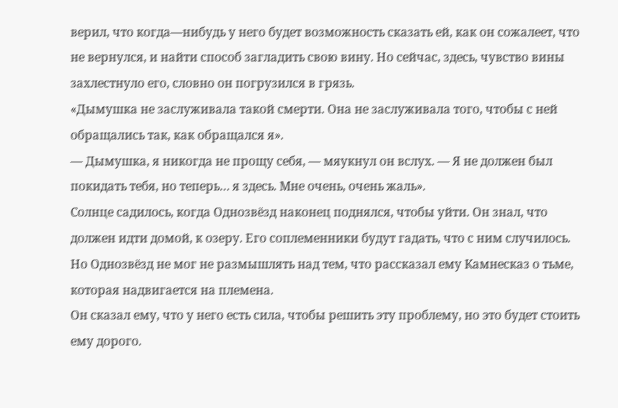верил, что когда—нибудь у него будет возможность сказать ей, как он сожалеет, что не вернулся, и найти способ загладить свою вину. Но сейчас, здесь, чувство вины захлестнуло его, словно он погрузился в грязь.
«Дымушка не заслуживала такой смерти. Она не заслуживала того, чтобы с ней обращались так, как обращался я».
— Дымушка, я никогда не прощу себя, — мяукнул он вслух. — Я не должен был покидать тебя, но теперь… я здесь. Мне очень, очень жаль».
Солнце садилось, когда Однозвёзд наконец поднялся, чтобы уйти. Он знал, что должен идти домой, к озеру. Его соплеменники будут гадать, что с ним случилось.
Но Однозвёзд не мог не размышлять над тем, что рассказал ему Камнесказ о тьме, которая надвигается на племена.
Он сказал ему, что у него есть сила, чтобы решить эту проблему, но это будет стоить ему дорого.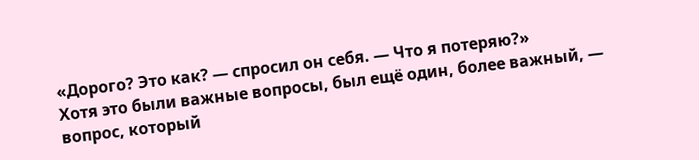«Дорого? Это как? — спросил он себя. — Что я потеряю?»
Хотя это были важные вопросы, был ещё один, более важный, — вопрос, который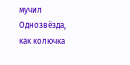мучил Однозвёзда, как колючка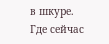в шкуре.
Где сейчас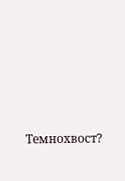Темнохвост?